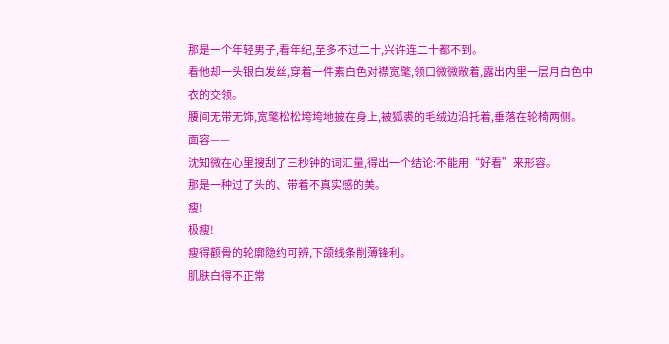那是一个年轻男子,看年纪,至多不过二十,兴许连二十都不到。
看他却一头银白发丝,穿着一件素白色对襟宽氅,领口微微敞着,露出内里一层月白色中衣的交领。
腰间无带无饰,宽氅松松垮垮地披在身上,被狐裘的毛绒边沿托着,垂落在轮椅两侧。
面容——
沈知微在心里搜刮了三秒钟的词汇量,得出一个结论:不能用“好看”来形容。
那是一种过了头的、带着不真实感的美。
瘦!
极瘦!
瘦得颧骨的轮廓隐约可辨,下颌线条削薄锋利。
肌肤白得不正常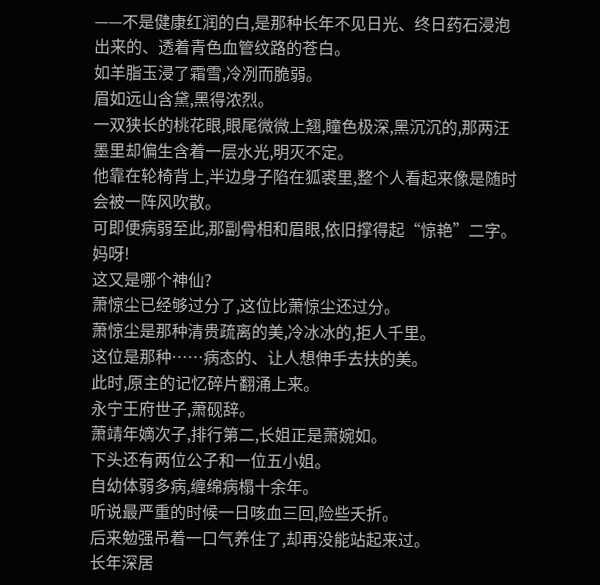——不是健康红润的白,是那种长年不见日光、终日药石浸泡出来的、透着青色血管纹路的苍白。
如羊脂玉浸了霜雪,冷冽而脆弱。
眉如远山含黛,黑得浓烈。
一双狭长的桃花眼,眼尾微微上翘,瞳色极深,黑沉沉的,那两汪墨里却偏生含着一层水光,明灭不定。
他靠在轮椅背上,半边身子陷在狐裘里,整个人看起来像是随时会被一阵风吹散。
可即便病弱至此,那副骨相和眉眼,依旧撑得起“惊艳”二字。
妈呀!
这又是哪个神仙?
萧惊尘已经够过分了,这位比萧惊尘还过分。
萧惊尘是那种清贵疏离的美,冷冰冰的,拒人千里。
这位是那种……病态的、让人想伸手去扶的美。
此时,原主的记忆碎片翻涌上来。
永宁王府世子,萧砚辞。
萧靖年嫡次子,排行第二,长姐正是萧婉如。
下头还有两位公子和一位五小姐。
自幼体弱多病,缠绵病榻十余年。
听说最严重的时候一日咳血三回,险些夭折。
后来勉强吊着一口气养住了,却再没能站起来过。
长年深居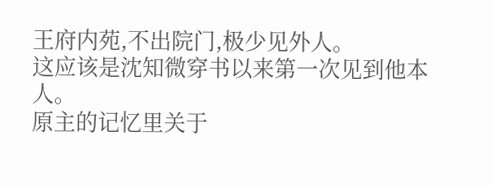王府内苑,不出院门,极少见外人。
这应该是沈知微穿书以来第一次见到他本人。
原主的记忆里关于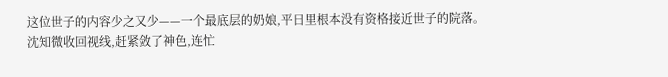这位世子的内容少之又少——一个最底层的奶娘,平日里根本没有资格接近世子的院落。
沈知微收回视线,赶紧敛了神色,连忙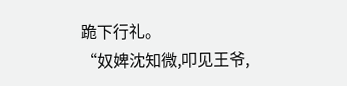跪下行礼。
“奴婢沈知微,叩见王爷,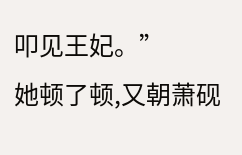叩见王妃。”
她顿了顿,又朝萧砚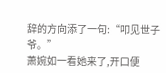辞的方向添了一句:“叩见世子爷。”
萧婉如一看她来了,开口便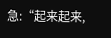急:“起来起来,